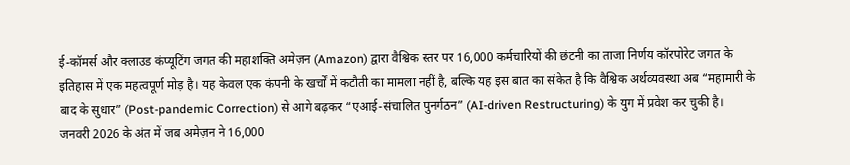ई-कॉमर्स और क्लाउड कंप्यूटिंग जगत की महाशक्ति अमेज़न (Amazon) द्वारा वैश्विक स्तर पर 16,000 कर्मचारियों की छंटनी का ताजा निर्णय कॉरपोरेट जगत के इतिहास में एक महत्वपूर्ण मोड़ है। यह केवल एक कंपनी के खर्चों में कटौती का मामला नहीं है, बल्कि यह इस बात का संकेत है कि वैश्विक अर्थव्यवस्था अब “महामारी के बाद के सुधार” (Post-pandemic Correction) से आगे बढ़कर “एआई-संचालित पुनर्गठन” (AI-driven Restructuring) के युग में प्रवेश कर चुकी है।
जनवरी 2026 के अंत में जब अमेज़न ने 16,000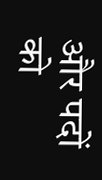और पदों को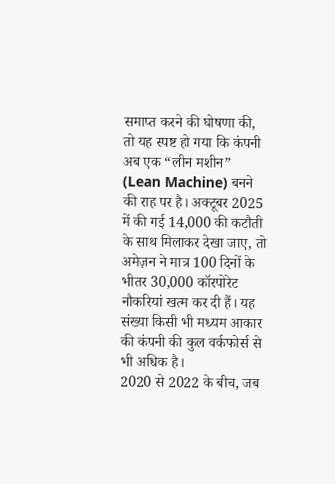समाप्त करने की घोषणा की, तो यह स्पष्ट हो गया कि कंपनी अब एक “लीन मशीन” (Lean Machine) बनने की राह पर है। अक्टूबर 2025 में की गई 14,000 की कटौती के साथ मिलाकर देखा जाए, तो अमेज़न ने मात्र 100 दिनों के भीतर 30,000 कॉरपोरेट नौकरियां खत्म कर दी हैं। यह संख्या किसी भी मध्यम आकार की कंपनी की कुल वर्कफोर्स से भी अधिक है।
2020 से 2022 के बीच, जब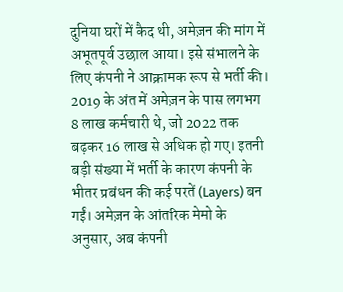दुनिया घरों में कैद थी, अमेज़न की मांग में अभूतपूर्व उछाल आया। इसे संभालने के लिए कंपनी ने आक्रामक रूप से भर्ती की। 2019 के अंत में अमेज़न के पास लगभग 8 लाख कर्मचारी थे, जो 2022 तक बढ़कर 16 लाख से अधिक हो गए। इतनी बड़ी संख्या में भर्ती के कारण कंपनी के भीतर प्रबंधन की कई परतें (Layers) बन गईं। अमेज़न के आंतरिक मेमो के अनुसार, अब कंपनी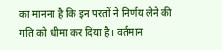का मानना है कि इन परतों ने निर्णय लेने की गति को धीमा कर दिया है। वर्तमान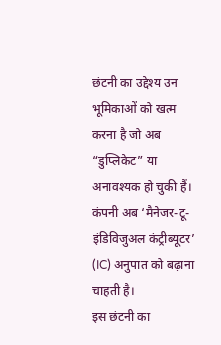छंटनी का उद्देश्य उन भूमिकाओं को खत्म करना है जो अब “डुप्लिकेट” या अनावश्यक हो चुकी हैं। कंपनी अब ‘मैनेजर-टू-इंडिविजुअल कंट्रीब्यूटर’ (IC) अनुपात को बढ़ाना चाहती है।
इस छंटनी का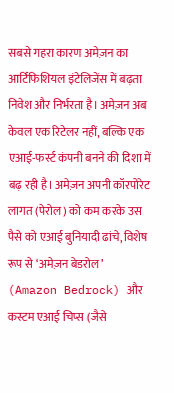सबसे गहरा कारण अमेज़न का आर्टिफिशियल इंटेलिजेंस में बढ़ता निवेश और निर्भरता है। अमेज़न अब केवल एक रिटेलर नहीं, बल्कि एक एआई-फर्स्ट कंपनी बनने की दिशा में बढ़ रही है। अमेज़न अपनी कॉरपोरेट लागत (पेरोल) को कम करके उस पैसे को एआई बुनियादी ढांचे, विशेष रूप से ‘अमेज़न बेडरोल’ (Amazon Bedrock) और कस्टम एआई चिप्स (जैसे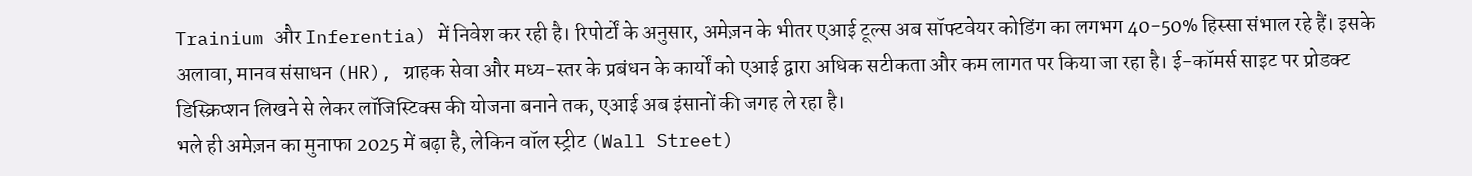Trainium और Inferentia) में निवेश कर रही है। रिपोर्टों के अनुसार, अमेज़न के भीतर एआई टूल्स अब सॉफ्टवेयर कोडिंग का लगभग 40-50% हिस्सा संभाल रहे हैं। इसके अलावा, मानव संसाधन (HR), ग्राहक सेवा और मध्य-स्तर के प्रबंधन के कार्यों को एआई द्वारा अधिक सटीकता और कम लागत पर किया जा रहा है। ई-कॉमर्स साइट पर प्रोडक्ट डिस्क्रिप्शन लिखने से लेकर लॉजिस्टिक्स की योजना बनाने तक, एआई अब इंसानों की जगह ले रहा है।
भले ही अमेज़न का मुनाफा 2025 में बढ़ा है, लेकिन वॉल स्ट्रीट (Wall Street)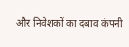और निवेशकों का दबाव कंपनी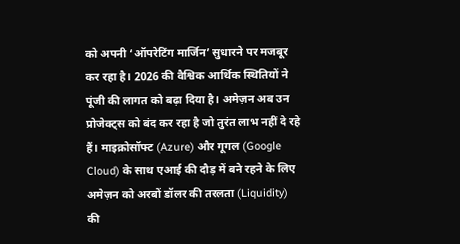को अपनी ‘ऑपरेटिंग मार्जिन’ सुधारने पर मजबूर कर रहा है। 2026 की वैश्विक आर्थिक स्थितियों ने पूंजी की लागत को बढ़ा दिया है। अमेज़न अब उन प्रोजेक्ट्स को बंद कर रहा है जो तुरंत लाभ नहीं दे रहे हैं। माइक्रोसॉफ्ट (Azure) और गूगल (Google Cloud) के साथ एआई की दौड़ में बने रहने के लिए अमेज़न को अरबों डॉलर की तरलता (Liquidity) की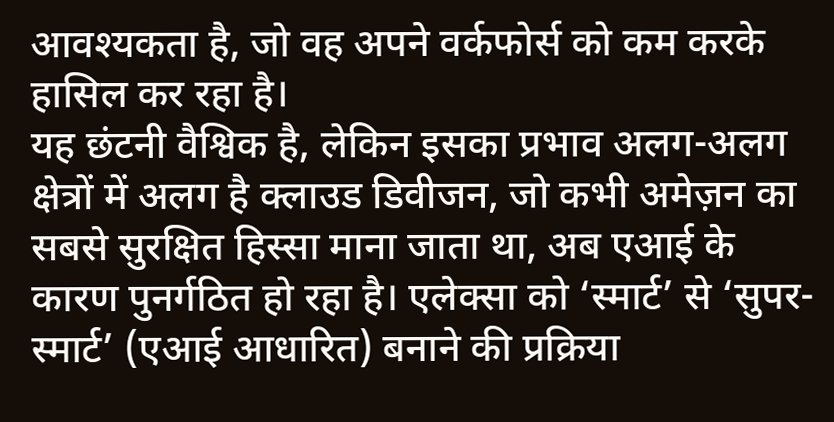आवश्यकता है, जो वह अपने वर्कफोर्स को कम करके हासिल कर रहा है।
यह छंटनी वैश्विक है, लेकिन इसका प्रभाव अलग-अलग क्षेत्रों में अलग है क्लाउड डिवीजन, जो कभी अमेज़न का सबसे सुरक्षित हिस्सा माना जाता था, अब एआई के कारण पुनर्गठित हो रहा है। एलेक्सा को ‘स्मार्ट’ से ‘सुपर-स्मार्ट’ (एआई आधारित) बनाने की प्रक्रिया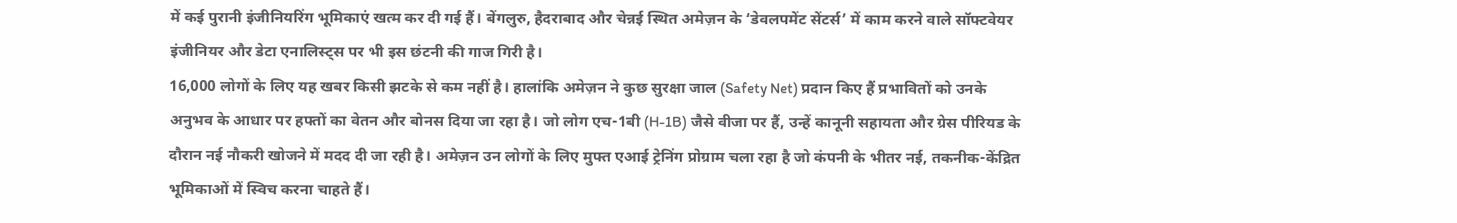में कई पुरानी इंजीनियरिंग भूमिकाएं खत्म कर दी गई हैं। बेंगलुरु, हैदराबाद और चेन्नई स्थित अमेज़न के ‘डेवलपमेंट सेंटर्स’ में काम करने वाले सॉफ्टवेयर इंजीनियर और डेटा एनालिस्ट्स पर भी इस छंटनी की गाज गिरी है।
16,000 लोगों के लिए यह खबर किसी झटके से कम नहीं है। हालांकि अमेज़न ने कुछ सुरक्षा जाल (Safety Net) प्रदान किए हैं प्रभावितों को उनके अनुभव के आधार पर हफ्तों का वेतन और बोनस दिया जा रहा है। जो लोग एच-1बी (H-1B) जैसे वीजा पर हैं, उन्हें कानूनी सहायता और ग्रेस पीरियड के दौरान नई नौकरी खोजने में मदद दी जा रही है। अमेज़न उन लोगों के लिए मुफ्त एआई ट्रेनिंग प्रोग्राम चला रहा है जो कंपनी के भीतर नई, तकनीक-केंद्रित भूमिकाओं में स्विच करना चाहते हैं।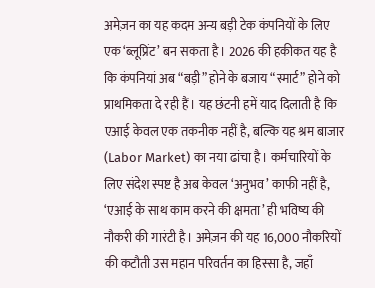अमेज़न का यह कदम अन्य बड़ी टेक कंपनियों के लिए एक ‘ब्लूप्रिंट’ बन सकता है। 2026 की हकीकत यह है कि कंपनियां अब “बड़ी” होने के बजाय “स्मार्ट” होने को प्राथमिकता दे रही हैं। यह छंटनी हमें याद दिलाती है कि एआई केवल एक तकनीक नहीं है, बल्कि यह श्रम बाजार (Labor Market) का नया ढांचा है। कर्मचारियों के लिए संदेश स्पष्ट है अब केवल ‘अनुभव’ काफी नहीं है, ‘एआई के साथ काम करने की क्षमता’ ही भविष्य की नौकरी की गारंटी है। अमेज़न की यह 16,000 नौकरियों की कटौती उस महान परिवर्तन का हिस्सा है, जहाँ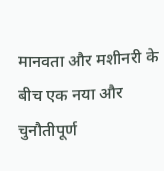मानवता और मशीनरी के बीच एक नया और चुनौतीपूर्ण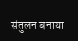संतुलन बनाया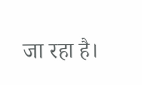जा रहा है।